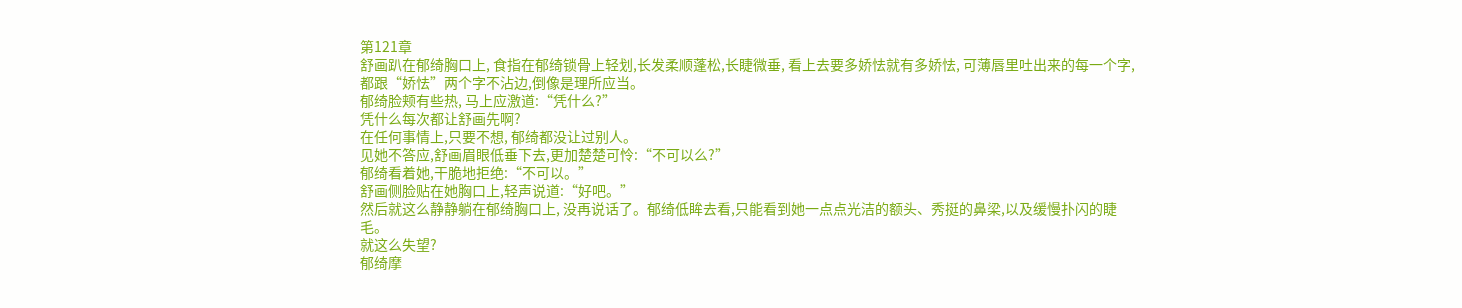第121章
舒画趴在郁绮胸口上, 食指在郁绮锁骨上轻划,长发柔顺蓬松,长睫微垂, 看上去要多娇怯就有多娇怯, 可薄唇里吐出来的每一个字, 都跟“娇怯”两个字不沾边,倒像是理所应当。
郁绮脸颊有些热, 马上应激道:“凭什么?”
凭什么每次都让舒画先啊?
在任何事情上,只要不想, 郁绮都没让过别人。
见她不答应,舒画眉眼低垂下去,更加楚楚可怜:“不可以么?”
郁绮看着她,干脆地拒绝:“不可以。”
舒画侧脸贴在她胸口上,轻声说道:“好吧。”
然后就这么静静躺在郁绮胸口上, 没再说话了。郁绮低眸去看,只能看到她一点点光洁的额头、秀挺的鼻梁,以及缓慢扑闪的睫毛。
就这么失望?
郁绮摩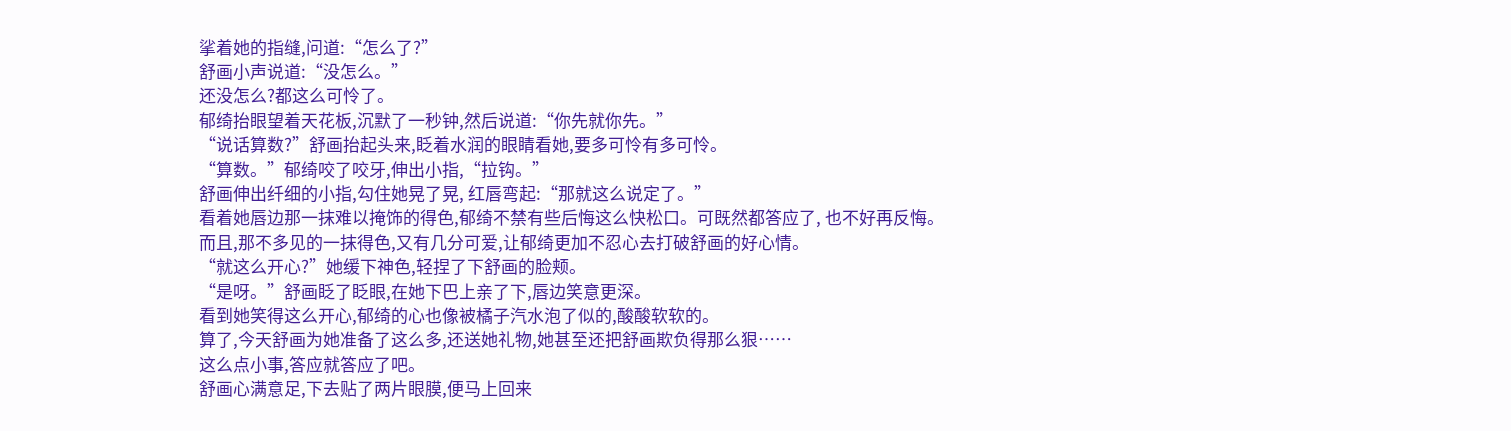挲着她的指缝,问道:“怎么了?”
舒画小声说道:“没怎么。”
还没怎么?都这么可怜了。
郁绮抬眼望着天花板,沉默了一秒钟,然后说道:“你先就你先。”
“说话算数?”舒画抬起头来,眨着水润的眼睛看她,要多可怜有多可怜。
“算数。”郁绮咬了咬牙,伸出小指,“拉钩。”
舒画伸出纤细的小指,勾住她晃了晃, 红唇弯起:“那就这么说定了。”
看着她唇边那一抹难以掩饰的得色,郁绮不禁有些后悔这么快松口。可既然都答应了, 也不好再反悔。
而且,那不多见的一抹得色,又有几分可爱,让郁绮更加不忍心去打破舒画的好心情。
“就这么开心?”她缓下神色,轻捏了下舒画的脸颊。
“是呀。”舒画眨了眨眼,在她下巴上亲了下,唇边笑意更深。
看到她笑得这么开心,郁绮的心也像被橘子汽水泡了似的,酸酸软软的。
算了,今天舒画为她准备了这么多,还送她礼物,她甚至还把舒画欺负得那么狠……
这么点小事,答应就答应了吧。
舒画心满意足,下去贴了两片眼膜,便马上回来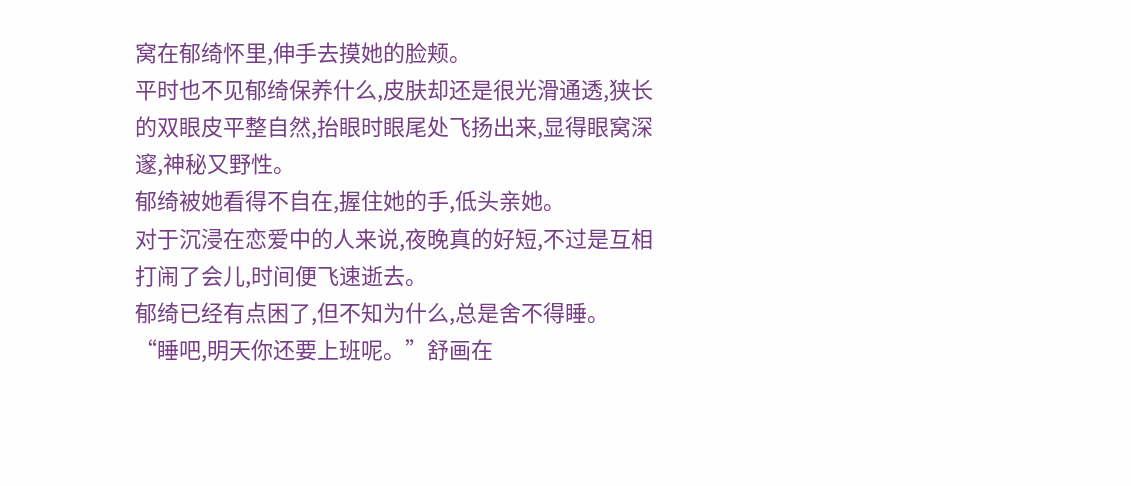窝在郁绮怀里,伸手去摸她的脸颊。
平时也不见郁绮保养什么,皮肤却还是很光滑通透,狭长的双眼皮平整自然,抬眼时眼尾处飞扬出来,显得眼窝深邃,神秘又野性。
郁绮被她看得不自在,握住她的手,低头亲她。
对于沉浸在恋爱中的人来说,夜晚真的好短,不过是互相打闹了会儿,时间便飞速逝去。
郁绮已经有点困了,但不知为什么,总是舍不得睡。
“睡吧,明天你还要上班呢。”舒画在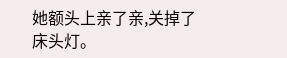她额头上亲了亲,关掉了床头灯。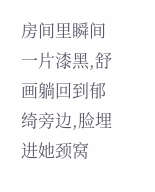房间里瞬间一片漆黑,舒画躺回到郁绮旁边,脸埋进她颈窝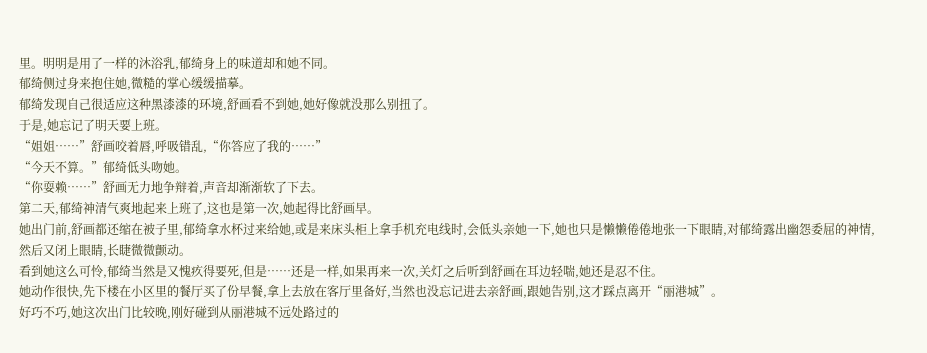里。明明是用了一样的沐浴乳,郁绮身上的味道却和她不同。
郁绮侧过身来抱住她,微糙的掌心缓缓描摹。
郁绮发现自己很适应这种黑漆漆的环境,舒画看不到她,她好像就没那么别扭了。
于是,她忘记了明天要上班。
“姐姐……”舒画咬着唇,呼吸错乱,“你答应了我的……”
“今天不算。”郁绮低头吻她。
“你耍赖……”舒画无力地争辩着,声音却渐渐软了下去。
第二天,郁绮神清气爽地起来上班了,这也是第一次,她起得比舒画早。
她出门前,舒画都还缩在被子里,郁绮拿水杯过来给她,或是来床头柜上拿手机充电线时,会低头亲她一下,她也只是懒懒倦倦地张一下眼睛,对郁绮露出幽怨委屈的神情,然后又闭上眼睛,长睫微微颤动。
看到她这么可怜,郁绮当然是又愧疚得要死,但是……还是一样,如果再来一次,关灯之后听到舒画在耳边轻喘,她还是忍不住。
她动作很快,先下楼在小区里的餐厅买了份早餐,拿上去放在客厅里备好,当然也没忘记进去亲舒画,跟她告别,这才踩点离开“丽港城”。
好巧不巧,她这次出门比较晚,刚好碰到从丽港城不远处路过的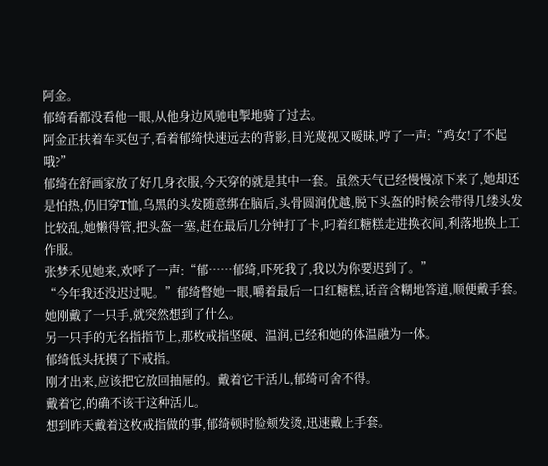阿金。
郁绮看都没看他一眼,从他身边风驰电掣地骑了过去。
阿金正扶着车买包子,看着郁绮快速远去的背影,目光蔑视又暧昧,哼了一声:“鸡女!了不起哦?”
郁绮在舒画家放了好几身衣服,今天穿的就是其中一套。虽然天气已经慢慢凉下来了,她却还是怕热,仍旧穿T恤,乌黑的头发随意绑在脑后,头骨圆润优越,脱下头盔的时候会带得几缕头发比较乱,她懒得管,把头盔一塞,赶在最后几分钟打了卡,叼着红糖糕走进换衣间,利落地换上工作服。
张梦禾见她来,欢呼了一声:“郁……郁绮,吓死我了,我以为你要迟到了。”
“今年我还没迟过呢。”郁绮瞥她一眼,嚼着最后一口红糖糕,话音含糊地答道,顺便戴手套。
她刚戴了一只手,就突然想到了什么。
另一只手的无名指指节上,那枚戒指坚硬、温润,已经和她的体温融为一体。
郁绮低头抚摸了下戒指。
刚才出来,应该把它放回抽屉的。戴着它干活儿,郁绮可舍不得。
戴着它,的确不该干这种活儿。
想到昨天戴着这枚戒指做的事,郁绮顿时脸颊发烫,迅速戴上手套。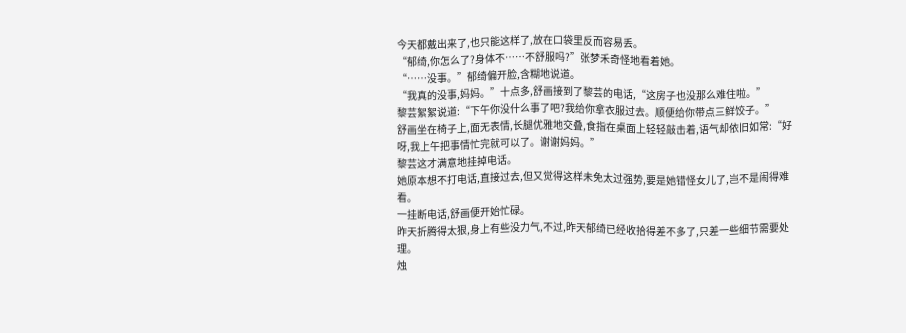今天都戴出来了,也只能这样了,放在口袋里反而容易丢。
“郁绮,你怎么了?身体不……不舒服吗?”张梦禾奇怪地看着她。
“……没事。”郁绮偏开脸,含糊地说道。
“我真的没事,妈妈。”十点多,舒画接到了黎芸的电话,“这房子也没那么难住啦。”
黎芸絮絮说道:“下午你没什么事了吧?我给你拿衣服过去。顺便给你带点三鲜饺子。”
舒画坐在椅子上,面无表情,长腿优雅地交叠,食指在桌面上轻轻敲击着,语气却依旧如常:“好呀,我上午把事情忙完就可以了。谢谢妈妈。”
黎芸这才满意地挂掉电话。
她原本想不打电话,直接过去,但又觉得这样未免太过强势,要是她错怪女儿了,岂不是闹得难看。
一挂断电话,舒画便开始忙碌。
昨天折腾得太狠,身上有些没力气,不过,昨天郁绮已经收拾得差不多了,只差一些细节需要处理。
烛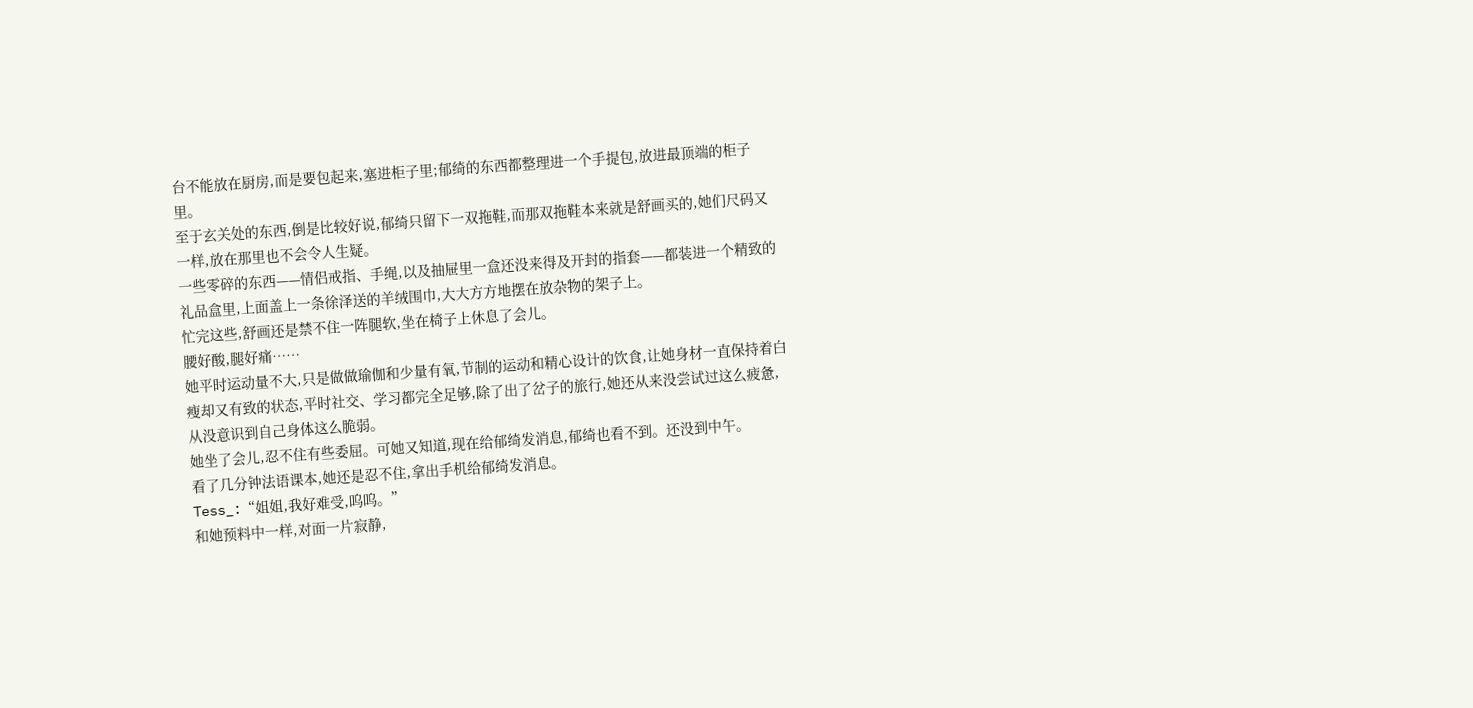台不能放在厨房,而是要包起来,塞进柜子里;郁绮的东西都整理进一个手提包,放进最顶端的柜子里。
至于玄关处的东西,倒是比较好说,郁绮只留下一双拖鞋,而那双拖鞋本来就是舒画买的,她们尺码又一样,放在那里也不会令人生疑。
一些零碎的东西——情侣戒指、手绳,以及抽屉里一盒还没来得及开封的指套——都装进一个精致的礼品盒里,上面盖上一条徐泽送的羊绒围巾,大大方方地摆在放杂物的架子上。
忙完这些,舒画还是禁不住一阵腿软,坐在椅子上休息了会儿。
腰好酸,腿好痛……
她平时运动量不大,只是做做瑜伽和少量有氧,节制的运动和精心设计的饮食,让她身材一直保持着白瘦却又有致的状态,平时社交、学习都完全足够,除了出了岔子的旅行,她还从来没尝试过这么疲惫,从没意识到自己身体这么脆弱。
她坐了会儿,忍不住有些委屈。可她又知道,现在给郁绮发消息,郁绮也看不到。还没到中午。
看了几分钟法语课本,她还是忍不住,拿出手机给郁绮发消息。
Tess_:“姐姐,我好难受,呜呜。”
和她预料中一样,对面一片寂静,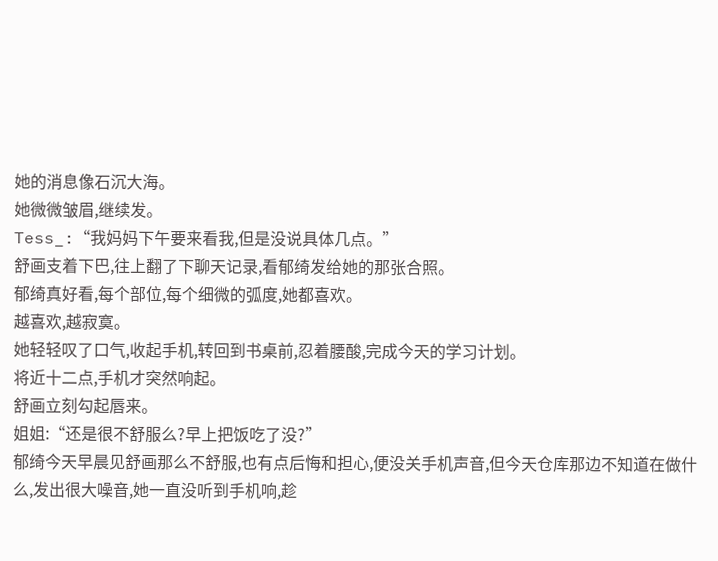她的消息像石沉大海。
她微微皱眉,继续发。
Tess_:“我妈妈下午要来看我,但是没说具体几点。”
舒画支着下巴,往上翻了下聊天记录,看郁绮发给她的那张合照。
郁绮真好看,每个部位,每个细微的弧度,她都喜欢。
越喜欢,越寂寞。
她轻轻叹了口气,收起手机,转回到书桌前,忍着腰酸,完成今天的学习计划。
将近十二点,手机才突然响起。
舒画立刻勾起唇来。
姐姐:“还是很不舒服么?早上把饭吃了没?”
郁绮今天早晨见舒画那么不舒服,也有点后悔和担心,便没关手机声音,但今天仓库那边不知道在做什么,发出很大噪音,她一直没听到手机响,趁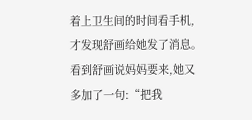着上卫生间的时间看手机,才发现舒画给她发了消息。
看到舒画说妈妈要来,她又多加了一句:“把我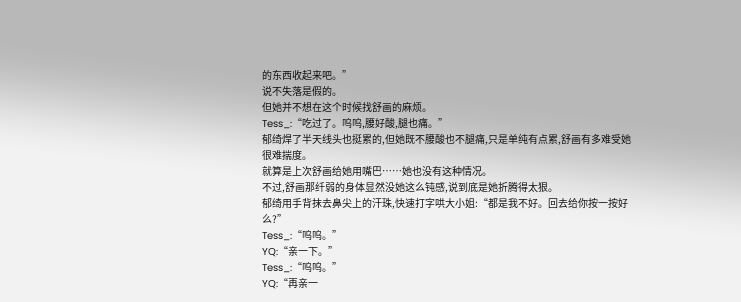的东西收起来吧。”
说不失落是假的。
但她并不想在这个时候找舒画的麻烦。
Tess_:“吃过了。呜呜,腰好酸,腿也痛。”
郁绮焊了半天线头也挺累的,但她既不腰酸也不腿痛,只是单纯有点累,舒画有多难受她很难揣度。
就算是上次舒画给她用嘴巴……她也没有这种情况。
不过,舒画那纤弱的身体显然没她这么钝感,说到底是她折腾得太狠。
郁绮用手背抹去鼻尖上的汗珠,快速打字哄大小姐:“都是我不好。回去给你按一按好么?”
Tess_:“呜呜。”
YQ:“亲一下。”
Tess_:“呜呜。”
YQ:“再亲一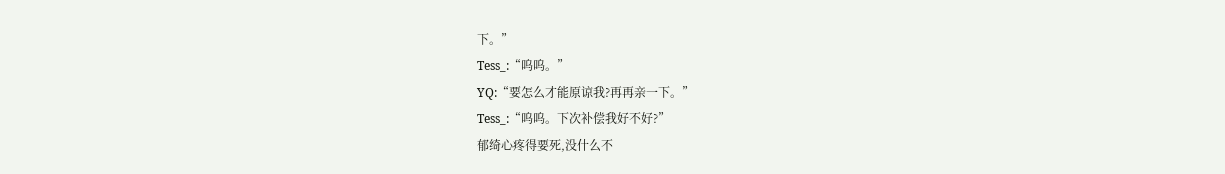下。”
Tess_:“呜呜。”
YQ:“要怎么才能原谅我?再再亲一下。”
Tess_:“呜呜。下次补偿我好不好?”
郁绮心疼得要死,没什么不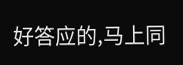好答应的,马上同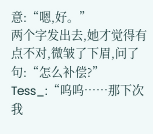意:“嗯,好。”
两个字发出去,她才觉得有点不对,微皱了下眉,问了句:“怎么补偿?”
Tess_:“呜呜……那下次我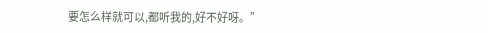要怎么样就可以,都听我的,好不好呀。”